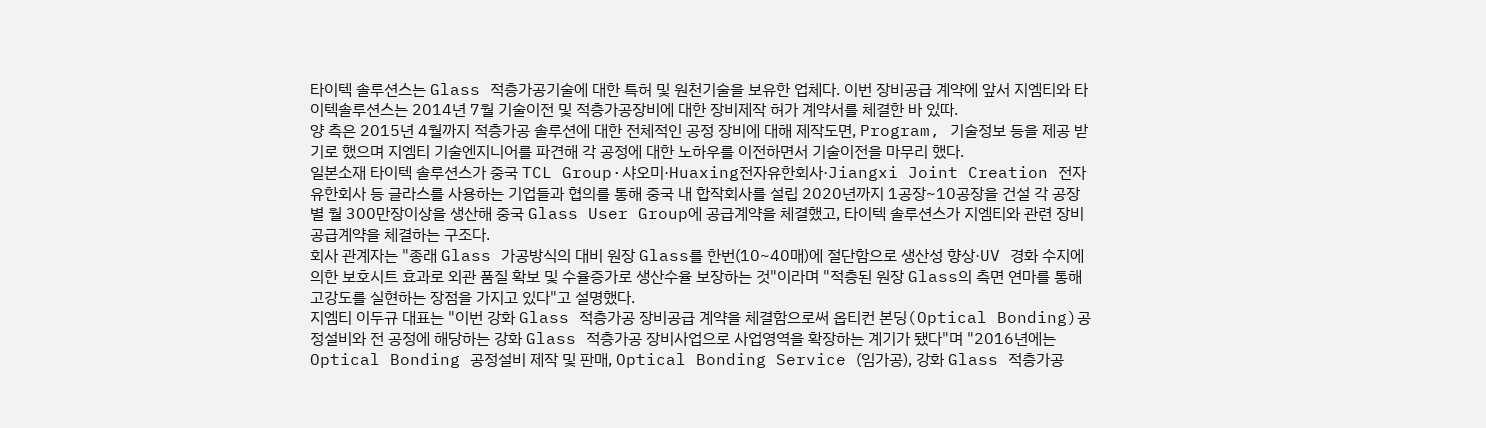타이텍 솔루션스는 Glass 적층가공기술에 대한 특허 및 원천기술을 보유한 업체다. 이번 장비공급 계약에 앞서 지엠티와 타이텍솔루션스는 2014년 7월 기술이전 및 적층가공장비에 대한 장비제작 허가 계약서를 체결한 바 있따.
양 측은 2015년 4월까지 적층가공 솔루션에 대한 전체적인 공정 장비에 대해 제작도면, Program, 기술정보 등을 제공 받기로 했으며 지엠티 기술엔지니어를 파견해 각 공정에 대한 노하우를 이전하면서 기술이전을 마무리 했다.
일본소재 타이텍 솔루션스가 중국 TCL Group·샤오미·Huaxing전자유한회사·Jiangxi Joint Creation 전자유한회사 등 글라스를 사용하는 기업들과 협의를 통해 중국 내 합작회사를 설립 2020년까지 1공장~10공장을 건설 각 공장 별 월 300만장이상을 생산해 중국 Glass User Group에 공급계약을 체결했고, 타이텍 솔루션스가 지엠티와 관련 장비공급계약을 체결하는 구조다.
회사 관계자는 "종래 Glass 가공방식의 대비 원장 Glass를 한번(10~40매)에 절단함으로 생산성 향상·UV 경화 수지에 의한 보호시트 효과로 외관 품질 확보 및 수율증가로 생산수율 보장하는 것"이라며 "적층된 원장 Glass의 측면 연마를 통해 고강도를 실현하는 장점을 가지고 있다"고 설명했다.
지엠티 이두규 대표는 "이번 강화 Glass 적층가공 장비공급 계약을 체결함으로써 옵티컨 본딩(Optical Bonding)공정설비와 전 공정에 해당하는 강화 Glass 적층가공 장비사업으로 사업영역을 확장하는 계기가 됐다"며 "2016년에는 Optical Bonding 공정설비 제작 및 판매, Optical Bonding Service (임가공), 강화 Glass 적층가공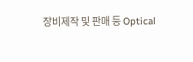장비제작 및 판매 등 Optical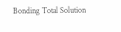Bonding Total Solution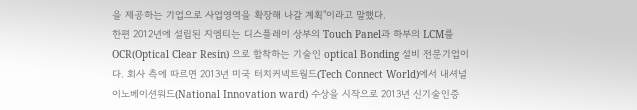을 제공하는 기업으로 사업영역을 확장해 나갈 계획"이라고 말했다.
한편 2012년에 설립된 지엠티는 디스플레이 상부의 Touch Panel과 하부의 LCM를 OCR(Optical Clear Resin) 으로 합착하는 기술인 optical Bonding 설비 전문기업이다. 회사 측에 따르면 2013년 미국 터치커넥트월드(Tech Connect World)에서 내셔널이노베이션워드(National Innovation ward) 수상을 시작으로 2013년 신기술인증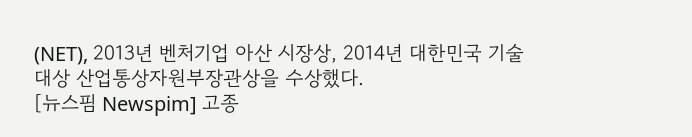(NET), 2013년 벤처기업 아산 시장상, 2014년 대한민국 기술대상 산업통상자원부장관상을 수상했다.
[뉴스핌 Newspim] 고종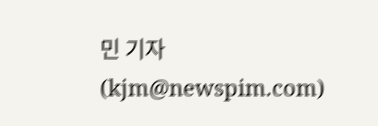민 기자 (kjm@newspim.com)